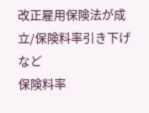改正雇用保険法が成立/保険料率引き下げなど
保険料率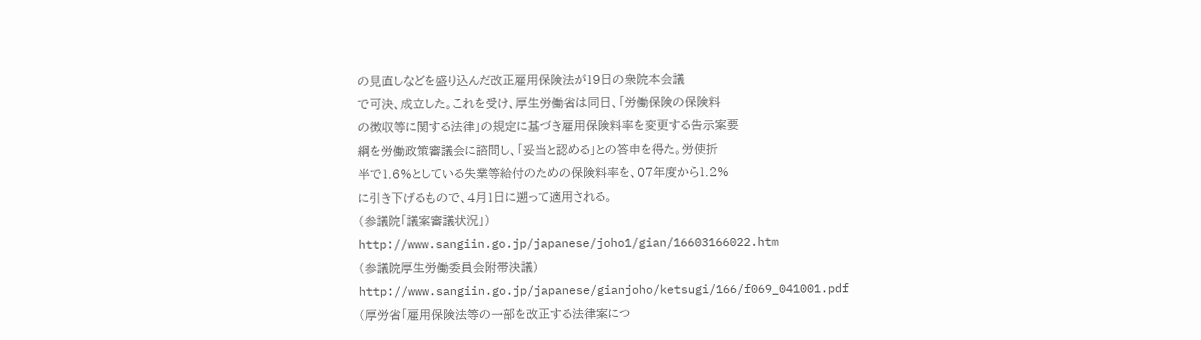の見直しなどを盛り込んだ改正雇用保険法が19日の衆院本会議
で可決、成立した。これを受け、厚生労働省は同日、「労働保険の保険料
の徴収等に関する法律」の規定に基づき雇用保険料率を変更する告示案要
綱を労働政策審議会に諮問し、「妥当と認める」との答申を得た。労使折
半で1.6%としている失業等給付のための保険料率を、07年度から1.2%
に引き下げるもので、4月1日に遡って適用される。
(参議院「議案審議状況」)
http://www.sangiin.go.jp/japanese/joho1/gian/16603166022.htm
(参議院厚生労働委員会附帯決議)
http://www.sangiin.go.jp/japanese/gianjoho/ketsugi/166/f069_041001.pdf
(厚労省「雇用保険法等の一部を改正する法律案につ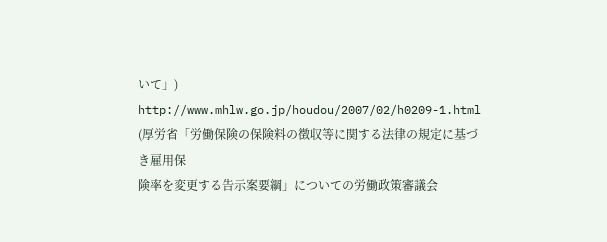いて」)
http://www.mhlw.go.jp/houdou/2007/02/h0209-1.html
(厚労省「労働保険の保険料の徴収等に関する法律の規定に基づき雇用保
険率を変更する告示案要綱」についての労働政策審議会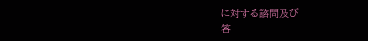に対する諮問及び
答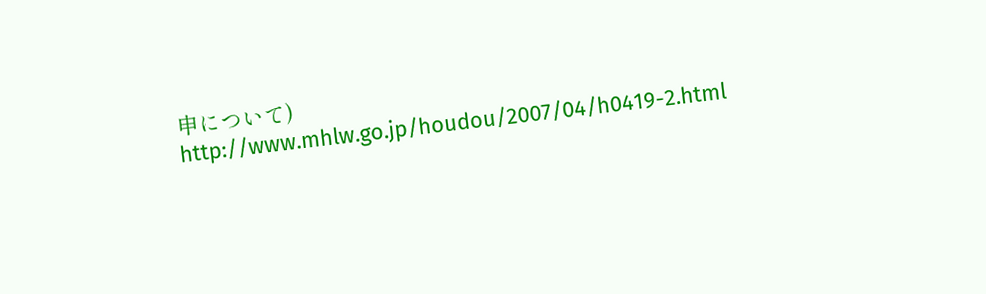申について)
http://www.mhlw.go.jp/houdou/2007/04/h0419-2.html